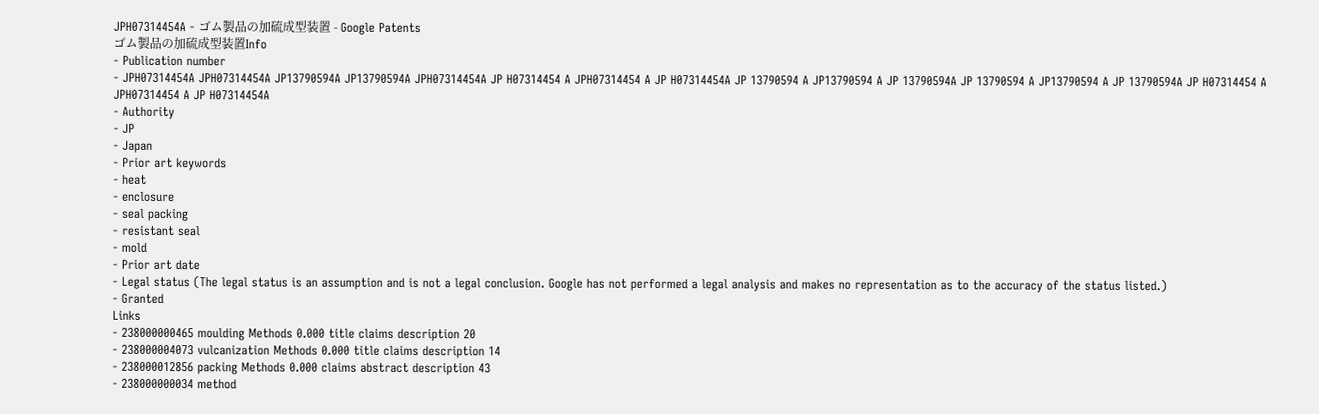JPH07314454A - ゴム製品の加硫成型装置 - Google Patents
ゴム製品の加硫成型装置Info
- Publication number
- JPH07314454A JPH07314454A JP13790594A JP13790594A JPH07314454A JP H07314454 A JPH07314454 A JP H07314454A JP 13790594 A JP13790594 A JP 13790594A JP 13790594 A JP13790594 A JP 13790594A JP H07314454 A JPH07314454 A JP H07314454A
- Authority
- JP
- Japan
- Prior art keywords
- heat
- enclosure
- seal packing
- resistant seal
- mold
- Prior art date
- Legal status (The legal status is an assumption and is not a legal conclusion. Google has not performed a legal analysis and makes no representation as to the accuracy of the status listed.)
- Granted
Links
- 238000000465 moulding Methods 0.000 title claims description 20
- 238000004073 vulcanization Methods 0.000 title claims description 14
- 238000012856 packing Methods 0.000 claims abstract description 43
- 238000000034 method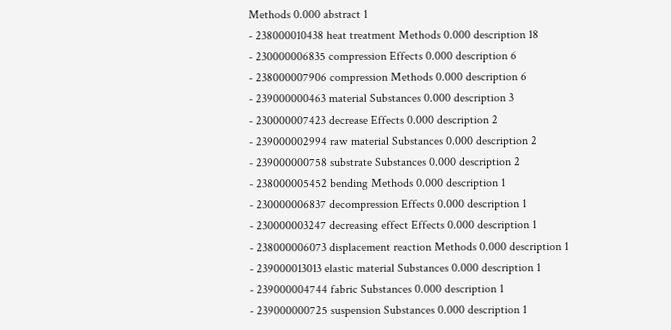Methods 0.000 abstract 1
- 238000010438 heat treatment Methods 0.000 description 18
- 230000006835 compression Effects 0.000 description 6
- 238000007906 compression Methods 0.000 description 6
- 239000000463 material Substances 0.000 description 3
- 230000007423 decrease Effects 0.000 description 2
- 239000002994 raw material Substances 0.000 description 2
- 239000000758 substrate Substances 0.000 description 2
- 238000005452 bending Methods 0.000 description 1
- 230000006837 decompression Effects 0.000 description 1
- 230000003247 decreasing effect Effects 0.000 description 1
- 238000006073 displacement reaction Methods 0.000 description 1
- 239000013013 elastic material Substances 0.000 description 1
- 239000004744 fabric Substances 0.000 description 1
- 239000000725 suspension Substances 0.000 description 1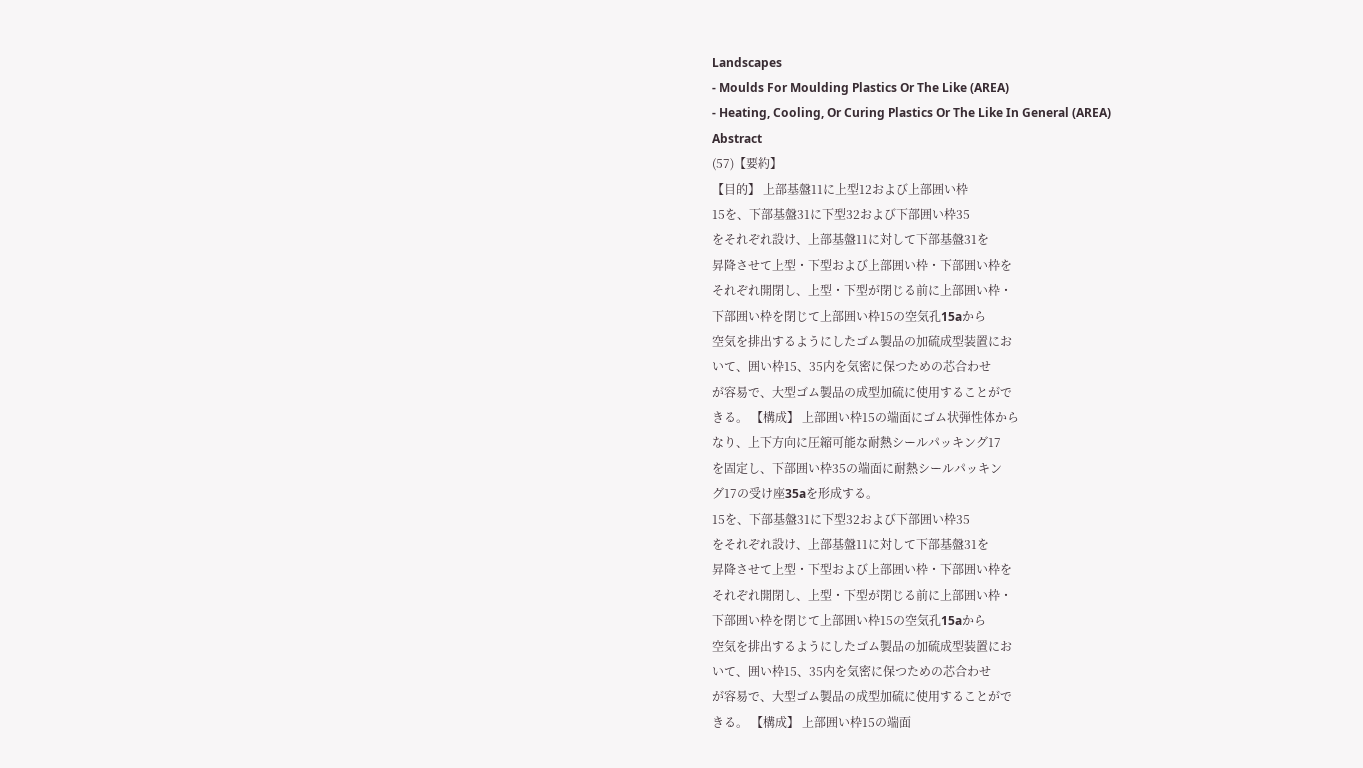Landscapes
- Moulds For Moulding Plastics Or The Like (AREA)
- Heating, Cooling, Or Curing Plastics Or The Like In General (AREA)
Abstract
(57)【要約】
【目的】 上部基盤11に上型12および上部囲い枠
15を、下部基盤31に下型32および下部囲い枠35
をそれぞれ設け、上部基盤11に対して下部基盤31を
昇降させて上型・下型および上部囲い枠・下部囲い枠を
それぞれ開閉し、上型・下型が閉じる前に上部囲い枠・
下部囲い枠を閉じて上部囲い枠15の空気孔15aから
空気を排出するようにしたゴム製品の加硫成型装置にお
いて、囲い枠15、35内を気密に保つための芯合わせ
が容易で、大型ゴム製品の成型加硫に使用することがで
きる。 【構成】 上部囲い枠15の端面にゴム状弾性体から
なり、上下方向に圧縮可能な耐熱シールパッキング17
を固定し、下部囲い枠35の端面に耐熱シールパッキン
グ17の受け座35aを形成する。
15を、下部基盤31に下型32および下部囲い枠35
をそれぞれ設け、上部基盤11に対して下部基盤31を
昇降させて上型・下型および上部囲い枠・下部囲い枠を
それぞれ開閉し、上型・下型が閉じる前に上部囲い枠・
下部囲い枠を閉じて上部囲い枠15の空気孔15aから
空気を排出するようにしたゴム製品の加硫成型装置にお
いて、囲い枠15、35内を気密に保つための芯合わせ
が容易で、大型ゴム製品の成型加硫に使用することがで
きる。 【構成】 上部囲い枠15の端面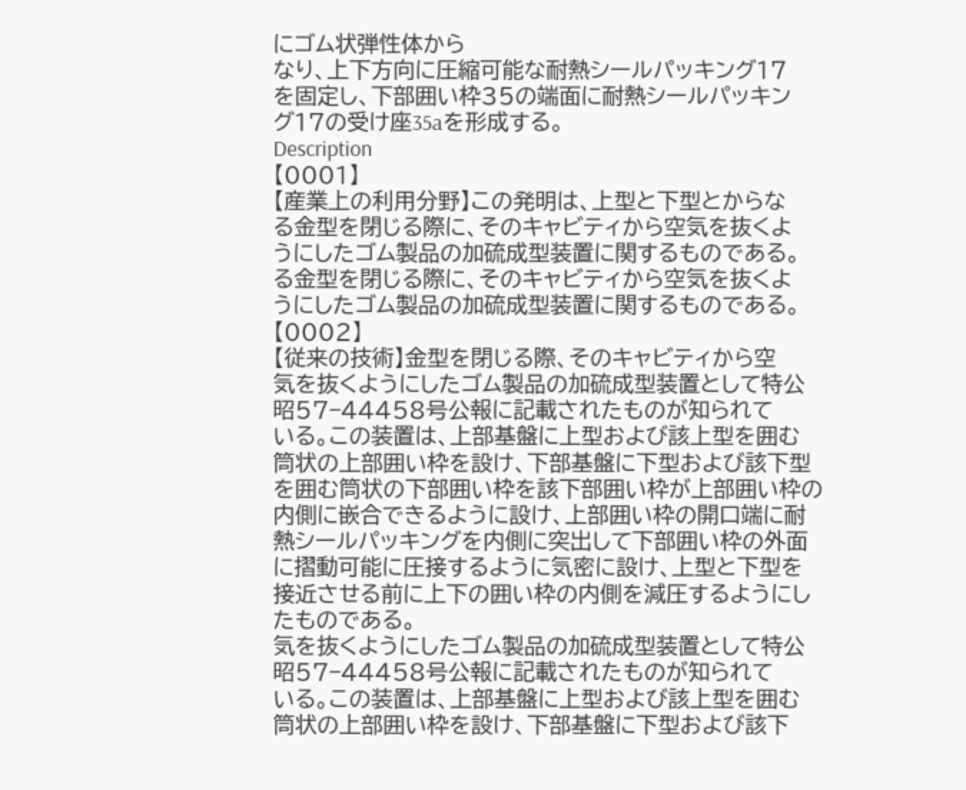にゴム状弾性体から
なり、上下方向に圧縮可能な耐熱シールパッキング17
を固定し、下部囲い枠35の端面に耐熱シールパッキン
グ17の受け座35aを形成する。
Description
【0001】
【産業上の利用分野】この発明は、上型と下型とからな
る金型を閉じる際に、そのキャビティから空気を抜くよ
うにしたゴム製品の加硫成型装置に関するものである。
る金型を閉じる際に、そのキャビティから空気を抜くよ
うにしたゴム製品の加硫成型装置に関するものである。
【0002】
【従来の技術】金型を閉じる際、そのキャビティから空
気を抜くようにしたゴム製品の加硫成型装置として特公
昭57−44458号公報に記載されたものが知られて
いる。この装置は、上部基盤に上型および該上型を囲む
筒状の上部囲い枠を設け、下部基盤に下型および該下型
を囲む筒状の下部囲い枠を該下部囲い枠が上部囲い枠の
内側に嵌合できるように設け、上部囲い枠の開口端に耐
熱シールパッキングを内側に突出して下部囲い枠の外面
に摺動可能に圧接するように気密に設け、上型と下型を
接近させる前に上下の囲い枠の内側を減圧するようにし
たものである。
気を抜くようにしたゴム製品の加硫成型装置として特公
昭57−44458号公報に記載されたものが知られて
いる。この装置は、上部基盤に上型および該上型を囲む
筒状の上部囲い枠を設け、下部基盤に下型および該下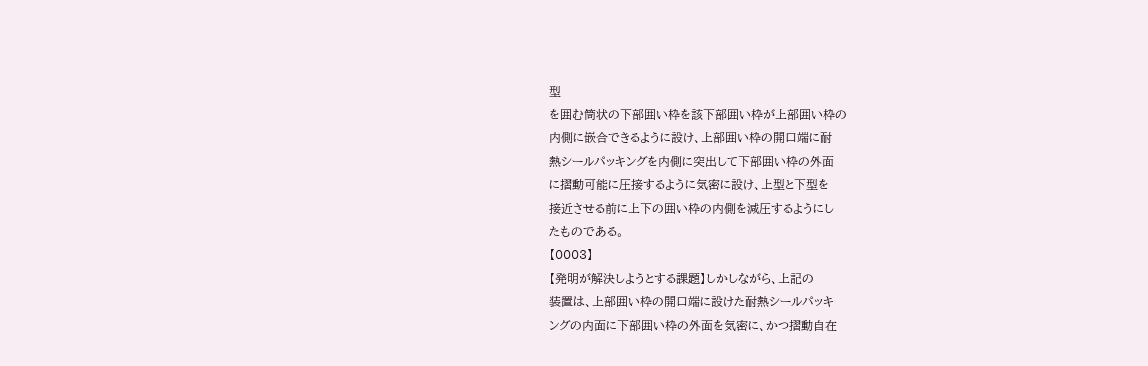型
を囲む筒状の下部囲い枠を該下部囲い枠が上部囲い枠の
内側に嵌合できるように設け、上部囲い枠の開口端に耐
熱シールパッキングを内側に突出して下部囲い枠の外面
に摺動可能に圧接するように気密に設け、上型と下型を
接近させる前に上下の囲い枠の内側を減圧するようにし
たものである。
【0003】
【発明が解決しようとする課題】しかしながら、上記の
装置は、上部囲い枠の開口端に設けた耐熱シールパッキ
ングの内面に下部囲い枠の外面を気密に、かつ摺動自在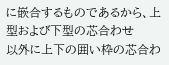に嵌合するものであるから、上型および下型の芯合わせ
以外に上下の囲い枠の芯合わ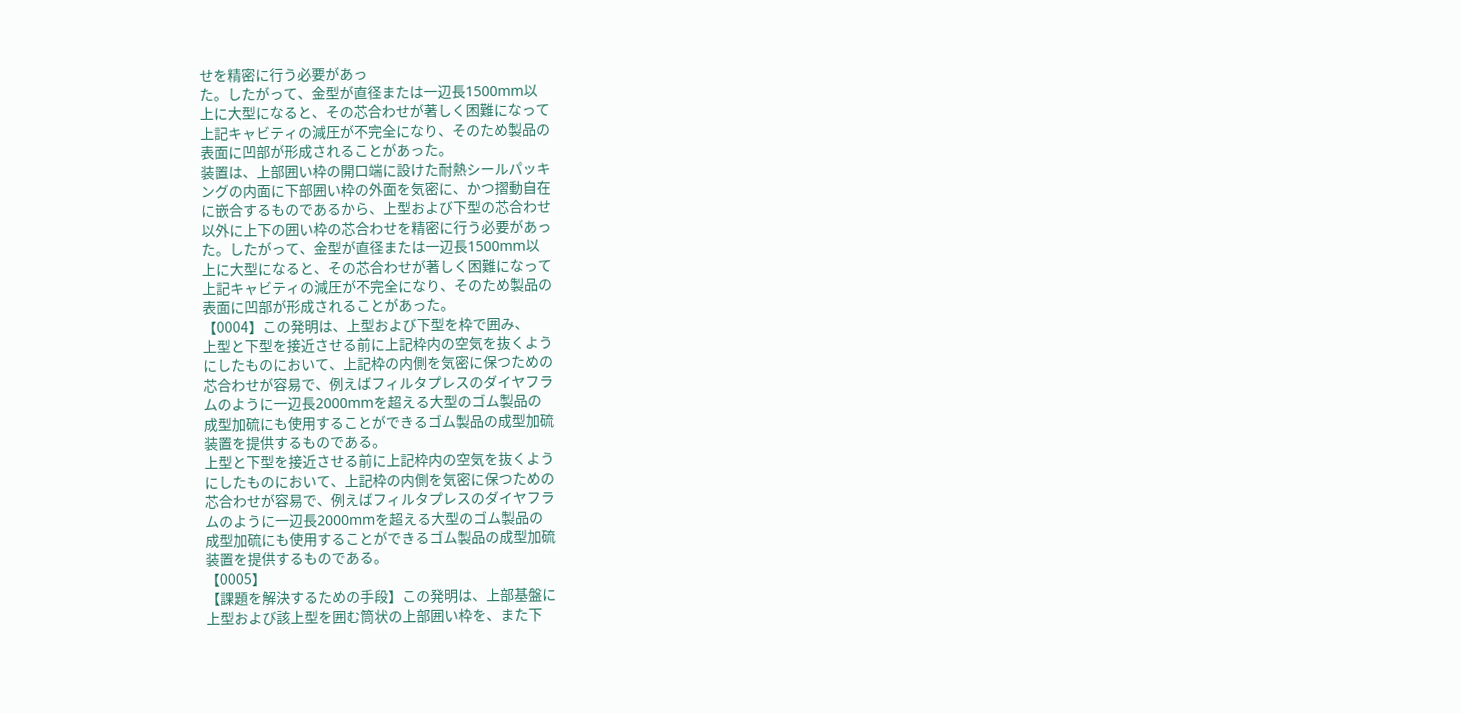せを精密に行う必要があっ
た。したがって、金型が直径または一辺長1500mm以
上に大型になると、その芯合わせが著しく困難になって
上記キャビティの減圧が不完全になり、そのため製品の
表面に凹部が形成されることがあった。
装置は、上部囲い枠の開口端に設けた耐熱シールパッキ
ングの内面に下部囲い枠の外面を気密に、かつ摺動自在
に嵌合するものであるから、上型および下型の芯合わせ
以外に上下の囲い枠の芯合わせを精密に行う必要があっ
た。したがって、金型が直径または一辺長1500mm以
上に大型になると、その芯合わせが著しく困難になって
上記キャビティの減圧が不完全になり、そのため製品の
表面に凹部が形成されることがあった。
【0004】この発明は、上型および下型を枠で囲み、
上型と下型を接近させる前に上記枠内の空気を抜くよう
にしたものにおいて、上記枠の内側を気密に保つための
芯合わせが容易で、例えばフィルタプレスのダイヤフラ
ムのように一辺長2000mmを超える大型のゴム製品の
成型加硫にも使用することができるゴム製品の成型加硫
装置を提供するものである。
上型と下型を接近させる前に上記枠内の空気を抜くよう
にしたものにおいて、上記枠の内側を気密に保つための
芯合わせが容易で、例えばフィルタプレスのダイヤフラ
ムのように一辺長2000mmを超える大型のゴム製品の
成型加硫にも使用することができるゴム製品の成型加硫
装置を提供するものである。
【0005】
【課題を解決するための手段】この発明は、上部基盤に
上型および該上型を囲む筒状の上部囲い枠を、また下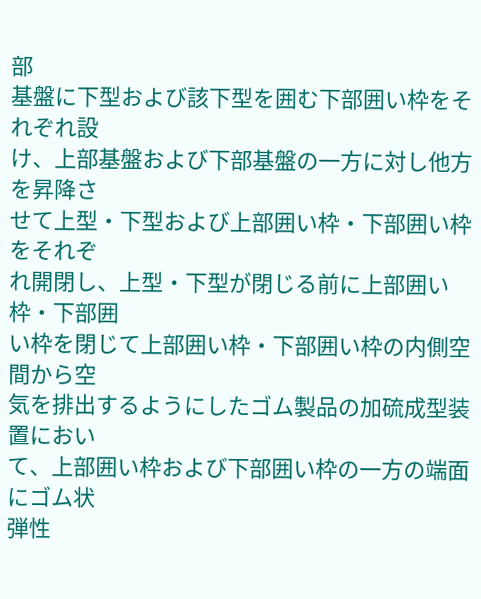部
基盤に下型および該下型を囲む下部囲い枠をそれぞれ設
け、上部基盤および下部基盤の一方に対し他方を昇降さ
せて上型・下型および上部囲い枠・下部囲い枠をそれぞ
れ開閉し、上型・下型が閉じる前に上部囲い枠・下部囲
い枠を閉じて上部囲い枠・下部囲い枠の内側空間から空
気を排出するようにしたゴム製品の加硫成型装置におい
て、上部囲い枠および下部囲い枠の一方の端面にゴム状
弾性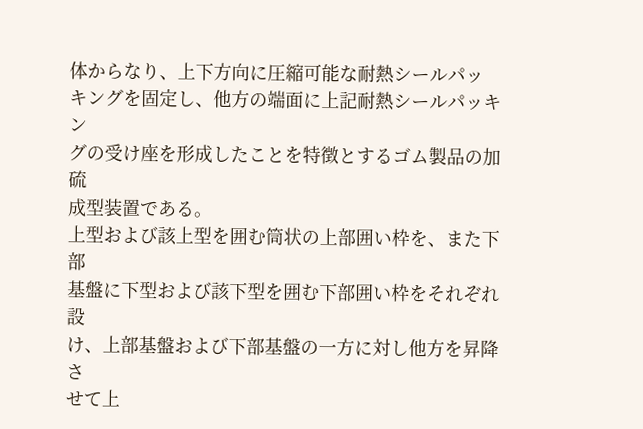体からなり、上下方向に圧縮可能な耐熱シールパッ
キングを固定し、他方の端面に上記耐熱シールパッキン
グの受け座を形成したことを特徴とするゴム製品の加硫
成型装置である。
上型および該上型を囲む筒状の上部囲い枠を、また下部
基盤に下型および該下型を囲む下部囲い枠をそれぞれ設
け、上部基盤および下部基盤の一方に対し他方を昇降さ
せて上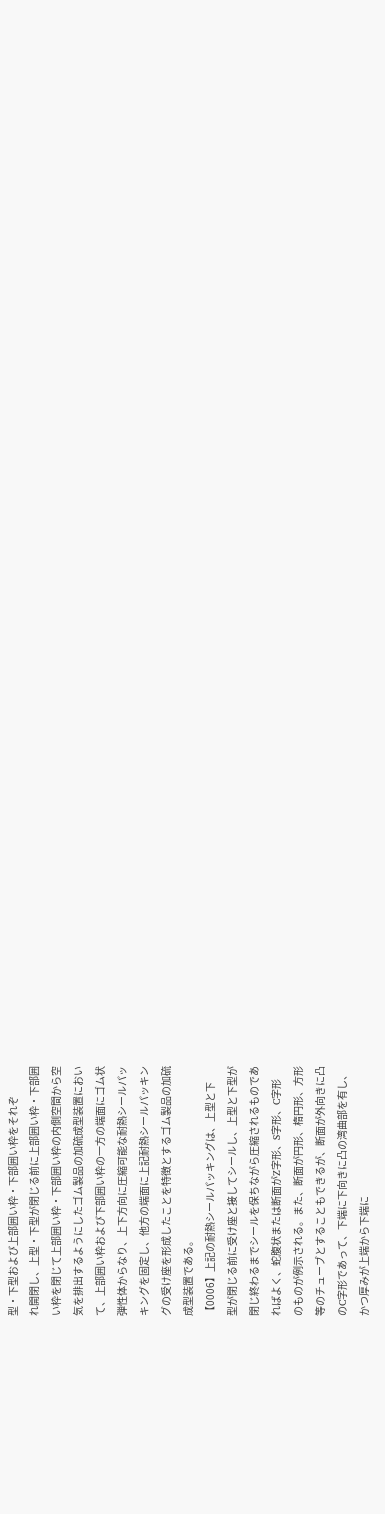型・下型および上部囲い枠・下部囲い枠をそれぞ
れ開閉し、上型・下型が閉じる前に上部囲い枠・下部囲
い枠を閉じて上部囲い枠・下部囲い枠の内側空間から空
気を排出するようにしたゴム製品の加硫成型装置におい
て、上部囲い枠および下部囲い枠の一方の端面にゴム状
弾性体からなり、上下方向に圧縮可能な耐熱シールパッ
キングを固定し、他方の端面に上記耐熱シールパッキン
グの受け座を形成したことを特徴とするゴム製品の加硫
成型装置である。
【0006】上記の耐熱シールパッキングは、上型と下
型が閉じる前に受け座と接してシールし、上型と下型が
閉じ終わるまでシールを保ちながら圧縮されるものであ
ればよく、蛇腹状または断面がZ字形、S字形、C字形
のものが例示される。また、断面が円形、楕円形、方形
等のチューブとすることもできるが、断面が外向きに凸
のC字形であって、下端に下向きに凸の湾曲部を有し、
かつ厚みが上端から下端に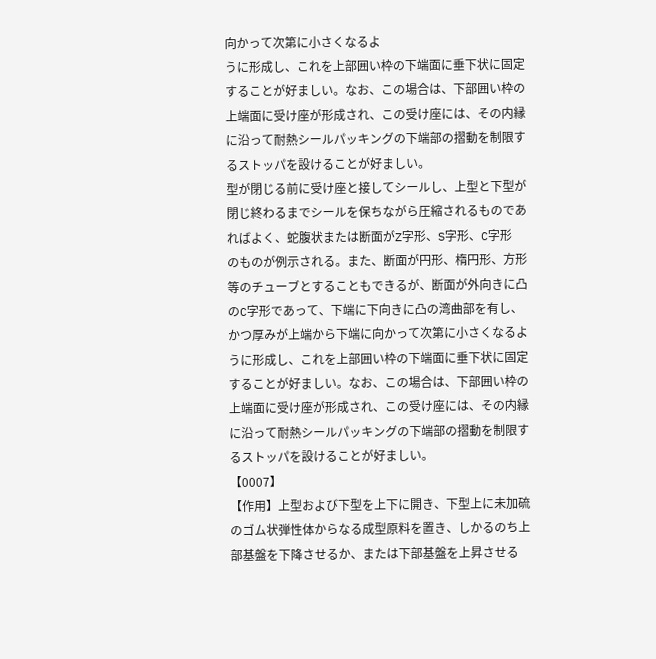向かって次第に小さくなるよ
うに形成し、これを上部囲い枠の下端面に垂下状に固定
することが好ましい。なお、この場合は、下部囲い枠の
上端面に受け座が形成され、この受け座には、その内縁
に沿って耐熱シールパッキングの下端部の摺動を制限す
るストッパを設けることが好ましい。
型が閉じる前に受け座と接してシールし、上型と下型が
閉じ終わるまでシールを保ちながら圧縮されるものであ
ればよく、蛇腹状または断面がZ字形、S字形、C字形
のものが例示される。また、断面が円形、楕円形、方形
等のチューブとすることもできるが、断面が外向きに凸
のC字形であって、下端に下向きに凸の湾曲部を有し、
かつ厚みが上端から下端に向かって次第に小さくなるよ
うに形成し、これを上部囲い枠の下端面に垂下状に固定
することが好ましい。なお、この場合は、下部囲い枠の
上端面に受け座が形成され、この受け座には、その内縁
に沿って耐熱シールパッキングの下端部の摺動を制限す
るストッパを設けることが好ましい。
【0007】
【作用】上型および下型を上下に開き、下型上に未加硫
のゴム状弾性体からなる成型原料を置き、しかるのち上
部基盤を下降させるか、または下部基盤を上昇させる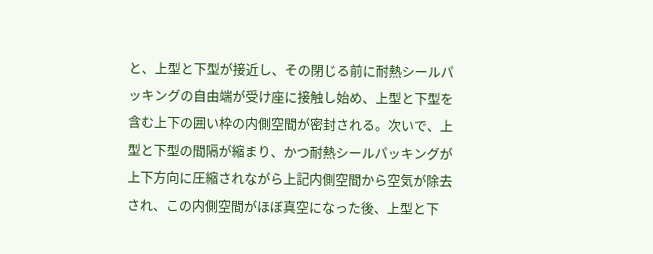と、上型と下型が接近し、その閉じる前に耐熱シールパ
ッキングの自由端が受け座に接触し始め、上型と下型を
含む上下の囲い枠の内側空間が密封される。次いで、上
型と下型の間隔が縮まり、かつ耐熱シールパッキングが
上下方向に圧縮されながら上記内側空間から空気が除去
され、この内側空間がほぼ真空になった後、上型と下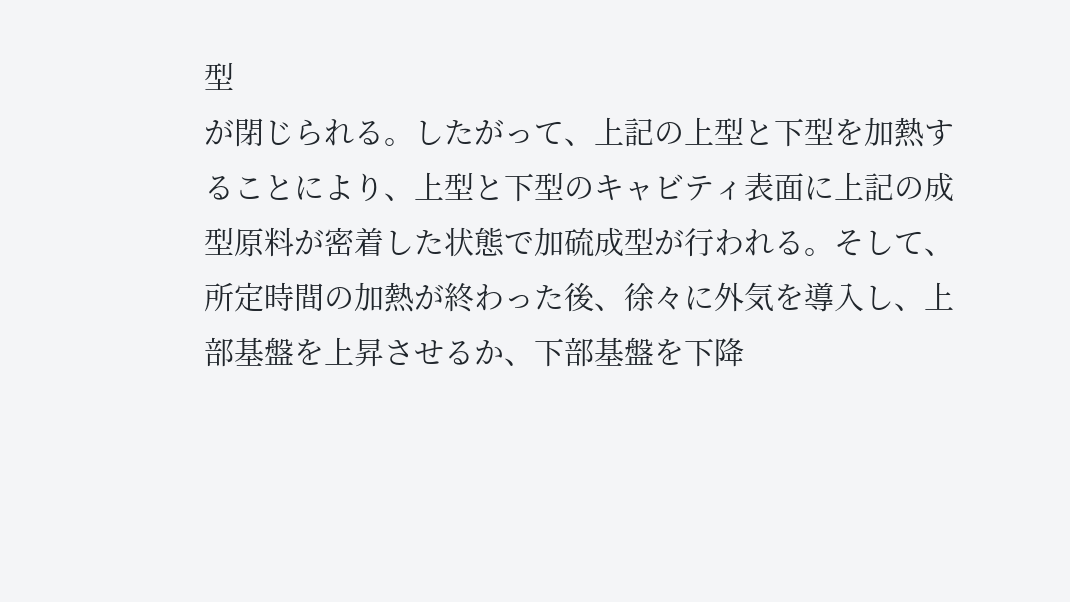型
が閉じられる。したがって、上記の上型と下型を加熱す
ることにより、上型と下型のキャビティ表面に上記の成
型原料が密着した状態で加硫成型が行われる。そして、
所定時間の加熱が終わった後、徐々に外気を導入し、上
部基盤を上昇させるか、下部基盤を下降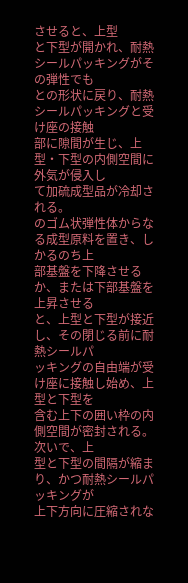させると、上型
と下型が開かれ、耐熱シールパッキングがその弾性でも
との形状に戻り、耐熱シールパッキングと受け座の接触
部に隙間が生じ、上型・下型の内側空間に外気が侵入し
て加硫成型品が冷却される。
のゴム状弾性体からなる成型原料を置き、しかるのち上
部基盤を下降させるか、または下部基盤を上昇させる
と、上型と下型が接近し、その閉じる前に耐熱シールパ
ッキングの自由端が受け座に接触し始め、上型と下型を
含む上下の囲い枠の内側空間が密封される。次いで、上
型と下型の間隔が縮まり、かつ耐熱シールパッキングが
上下方向に圧縮されな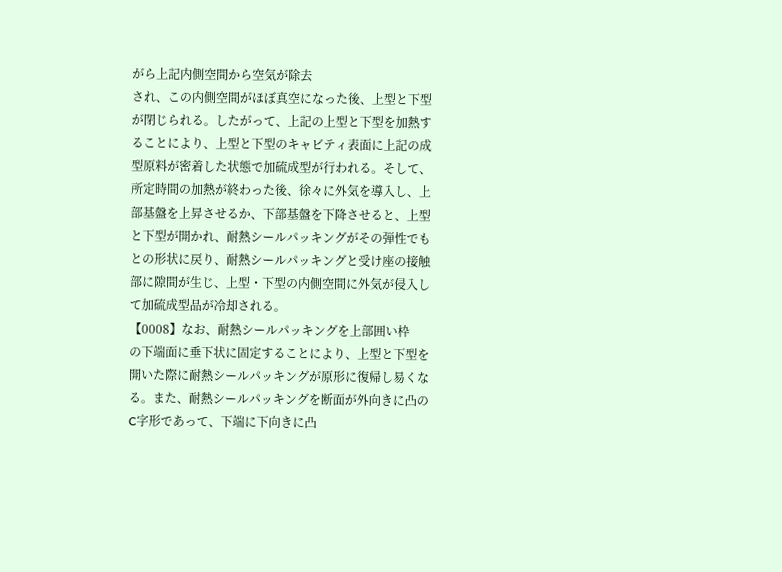がら上記内側空間から空気が除去
され、この内側空間がほぼ真空になった後、上型と下型
が閉じられる。したがって、上記の上型と下型を加熱す
ることにより、上型と下型のキャビティ表面に上記の成
型原料が密着した状態で加硫成型が行われる。そして、
所定時間の加熱が終わった後、徐々に外気を導入し、上
部基盤を上昇させるか、下部基盤を下降させると、上型
と下型が開かれ、耐熱シールパッキングがその弾性でも
との形状に戻り、耐熱シールパッキングと受け座の接触
部に隙間が生じ、上型・下型の内側空間に外気が侵入し
て加硫成型品が冷却される。
【0008】なお、耐熱シールパッキングを上部囲い枠
の下端面に垂下状に固定することにより、上型と下型を
開いた際に耐熱シールパッキングが原形に復帰し易くな
る。また、耐熱シールパッキングを断面が外向きに凸の
C字形であって、下端に下向きに凸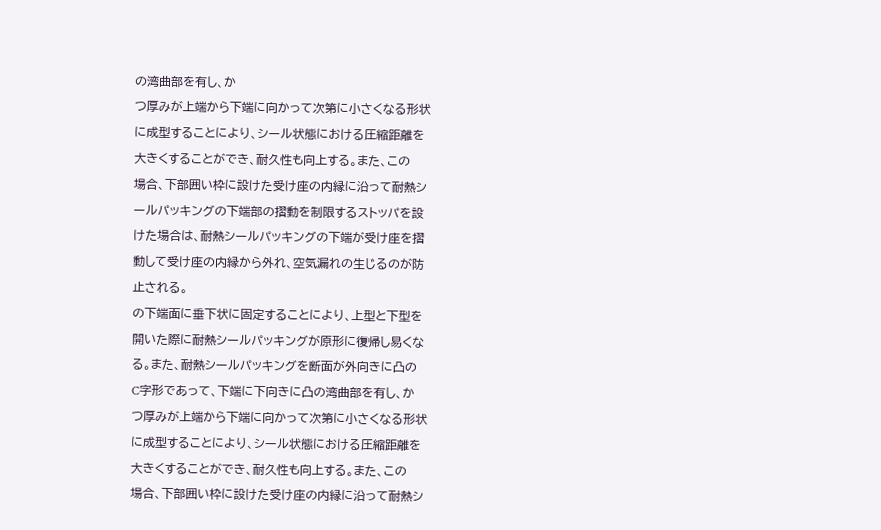の湾曲部を有し、か
つ厚みが上端から下端に向かって次第に小さくなる形状
に成型することにより、シール状態における圧縮距離を
大きくすることができ、耐久性も向上する。また、この
場合、下部囲い枠に設けた受け座の内縁に沿って耐熱シ
ールパッキングの下端部の摺動を制限するストッパを設
けた場合は、耐熱シールパッキングの下端が受け座を摺
動して受け座の内縁から外れ、空気漏れの生じるのが防
止される。
の下端面に垂下状に固定することにより、上型と下型を
開いた際に耐熱シールパッキングが原形に復帰し易くな
る。また、耐熱シールパッキングを断面が外向きに凸の
C字形であって、下端に下向きに凸の湾曲部を有し、か
つ厚みが上端から下端に向かって次第に小さくなる形状
に成型することにより、シール状態における圧縮距離を
大きくすることができ、耐久性も向上する。また、この
場合、下部囲い枠に設けた受け座の内縁に沿って耐熱シ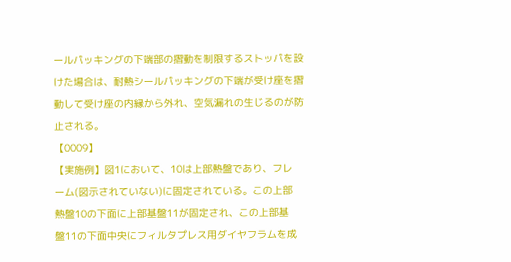ールパッキングの下端部の摺動を制限するストッパを設
けた場合は、耐熱シールパッキングの下端が受け座を摺
動して受け座の内縁から外れ、空気漏れの生じるのが防
止される。
【0009】
【実施例】図1において、10は上部熱盤であり、フレ
ーム(図示されていない)に固定されている。この上部
熱盤10の下面に上部基盤11が固定され、この上部基
盤11の下面中央にフィルタプレス用ダイヤフラムを成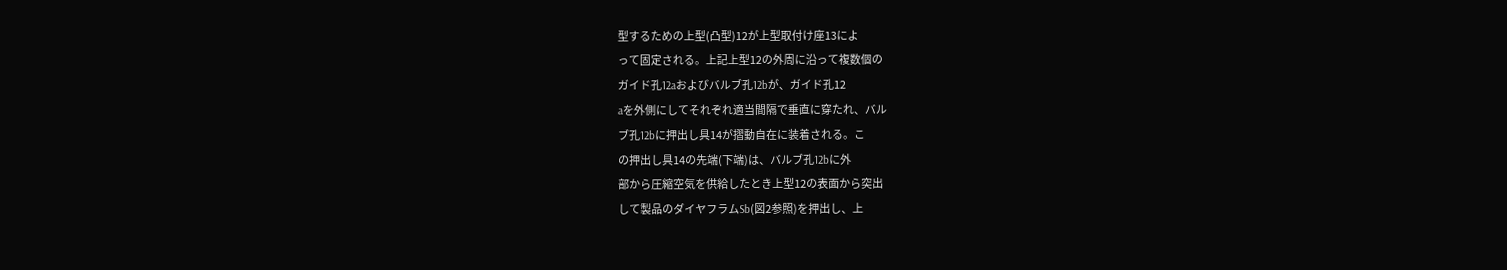型するための上型(凸型)12が上型取付け座13によ
って固定される。上記上型12の外周に沿って複数個の
ガイド孔12aおよびバルブ孔12bが、ガイド孔12
aを外側にしてそれぞれ適当間隔で垂直に穿たれ、バル
ブ孔12bに押出し具14が摺動自在に装着される。こ
の押出し具14の先端(下端)は、バルブ孔12bに外
部から圧縮空気を供給したとき上型12の表面から突出
して製品のダイヤフラムSb(図2参照)を押出し、上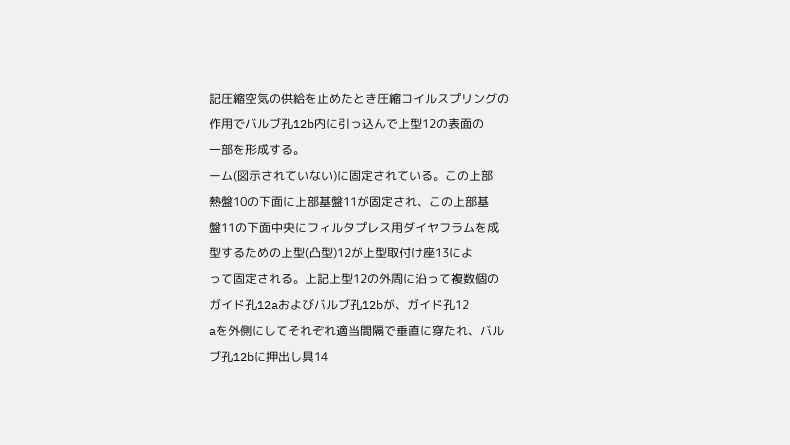記圧縮空気の供給を止めたとき圧縮コイルスプリングの
作用でバルブ孔12b内に引っ込んで上型12の表面の
一部を形成する。
ーム(図示されていない)に固定されている。この上部
熱盤10の下面に上部基盤11が固定され、この上部基
盤11の下面中央にフィルタプレス用ダイヤフラムを成
型するための上型(凸型)12が上型取付け座13によ
って固定される。上記上型12の外周に沿って複数個の
ガイド孔12aおよびバルブ孔12bが、ガイド孔12
aを外側にしてそれぞれ適当間隔で垂直に穿たれ、バル
ブ孔12bに押出し具14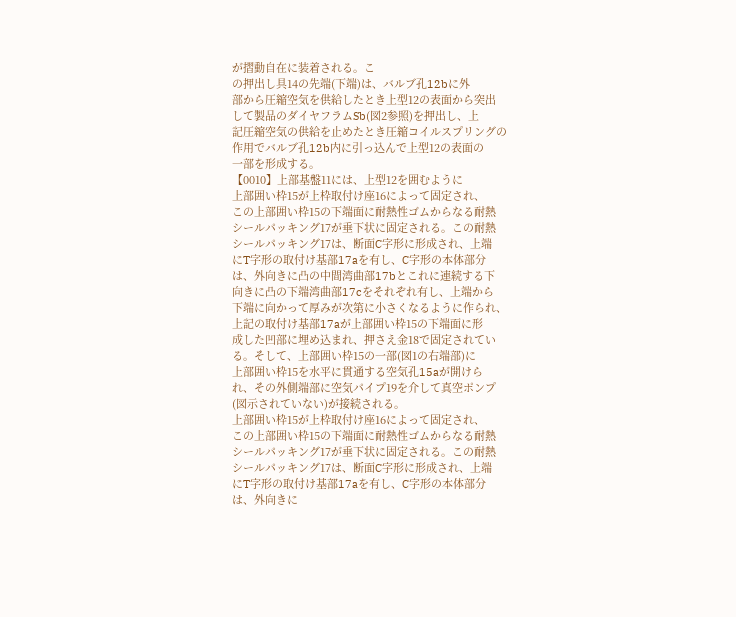が摺動自在に装着される。こ
の押出し具14の先端(下端)は、バルブ孔12bに外
部から圧縮空気を供給したとき上型12の表面から突出
して製品のダイヤフラムSb(図2参照)を押出し、上
記圧縮空気の供給を止めたとき圧縮コイルスプリングの
作用でバルブ孔12b内に引っ込んで上型12の表面の
一部を形成する。
【0010】上部基盤11には、上型12を囲むように
上部囲い枠15が上枠取付け座16によって固定され、
この上部囲い枠15の下端面に耐熱性ゴムからなる耐熱
シールパッキング17が垂下状に固定される。この耐熱
シールパッキング17は、断面C字形に形成され、上端
にT字形の取付け基部17aを有し、C字形の本体部分
は、外向きに凸の中間湾曲部17bとこれに連続する下
向きに凸の下端湾曲部17cをそれぞれ有し、上端から
下端に向かって厚みが次第に小さくなるように作られ、
上記の取付け基部17aが上部囲い枠15の下端面に形
成した凹部に埋め込まれ、押さえ金18で固定されてい
る。そして、上部囲い枠15の一部(図1の右端部)に
上部囲い枠15を水平に貫通する空気孔15aが開けら
れ、その外側端部に空気パイプ19を介して真空ポンプ
(図示されていない)が接続される。
上部囲い枠15が上枠取付け座16によって固定され、
この上部囲い枠15の下端面に耐熱性ゴムからなる耐熱
シールパッキング17が垂下状に固定される。この耐熱
シールパッキング17は、断面C字形に形成され、上端
にT字形の取付け基部17aを有し、C字形の本体部分
は、外向きに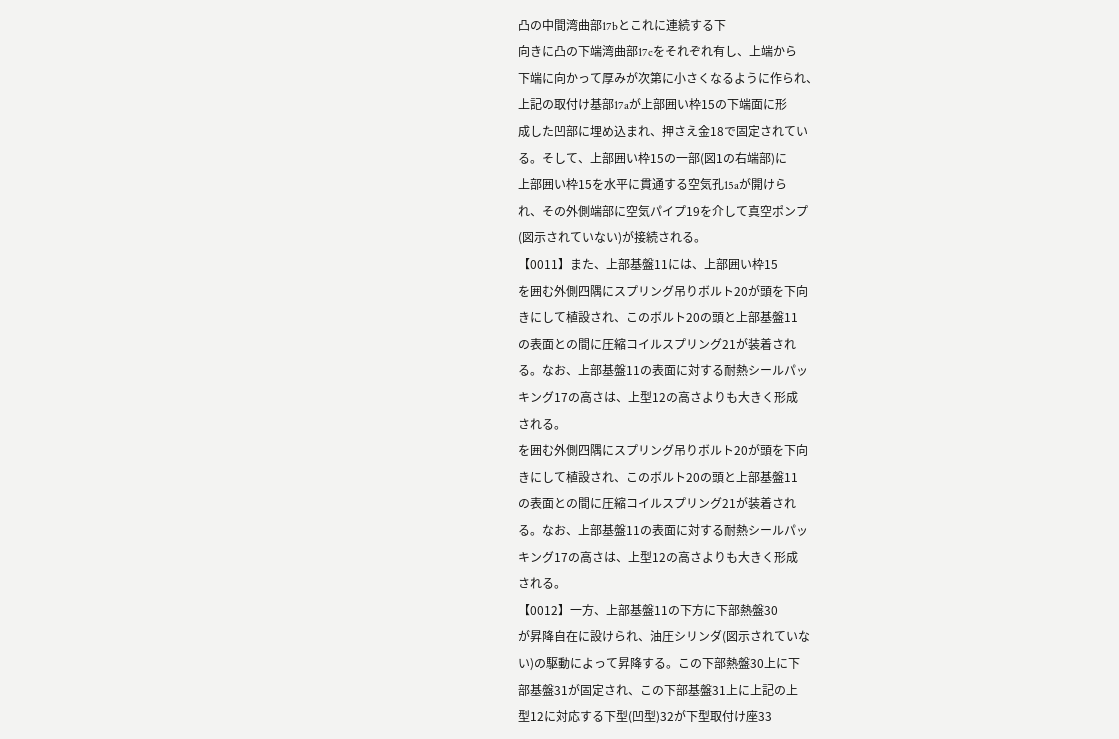凸の中間湾曲部17bとこれに連続する下
向きに凸の下端湾曲部17cをそれぞれ有し、上端から
下端に向かって厚みが次第に小さくなるように作られ、
上記の取付け基部17aが上部囲い枠15の下端面に形
成した凹部に埋め込まれ、押さえ金18で固定されてい
る。そして、上部囲い枠15の一部(図1の右端部)に
上部囲い枠15を水平に貫通する空気孔15aが開けら
れ、その外側端部に空気パイプ19を介して真空ポンプ
(図示されていない)が接続される。
【0011】また、上部基盤11には、上部囲い枠15
を囲む外側四隅にスプリング吊りボルト20が頭を下向
きにして植設され、このボルト20の頭と上部基盤11
の表面との間に圧縮コイルスプリング21が装着され
る。なお、上部基盤11の表面に対する耐熱シールパッ
キング17の高さは、上型12の高さよりも大きく形成
される。
を囲む外側四隅にスプリング吊りボルト20が頭を下向
きにして植設され、このボルト20の頭と上部基盤11
の表面との間に圧縮コイルスプリング21が装着され
る。なお、上部基盤11の表面に対する耐熱シールパッ
キング17の高さは、上型12の高さよりも大きく形成
される。
【0012】一方、上部基盤11の下方に下部熱盤30
が昇降自在に設けられ、油圧シリンダ(図示されていな
い)の駆動によって昇降する。この下部熱盤30上に下
部基盤31が固定され、この下部基盤31上に上記の上
型12に対応する下型(凹型)32が下型取付け座33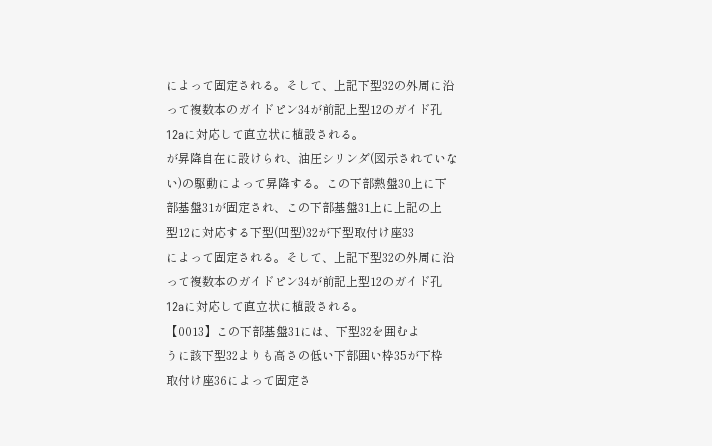によって固定される。そして、上記下型32の外周に沿
って複数本のガイドピン34が前記上型12のガイド孔
12aに対応して直立状に植設される。
が昇降自在に設けられ、油圧シリンダ(図示されていな
い)の駆動によって昇降する。この下部熱盤30上に下
部基盤31が固定され、この下部基盤31上に上記の上
型12に対応する下型(凹型)32が下型取付け座33
によって固定される。そして、上記下型32の外周に沿
って複数本のガイドピン34が前記上型12のガイド孔
12aに対応して直立状に植設される。
【0013】この下部基盤31には、下型32を囲むよ
うに該下型32よりも高さの低い下部囲い枠35が下枠
取付け座36によって固定さ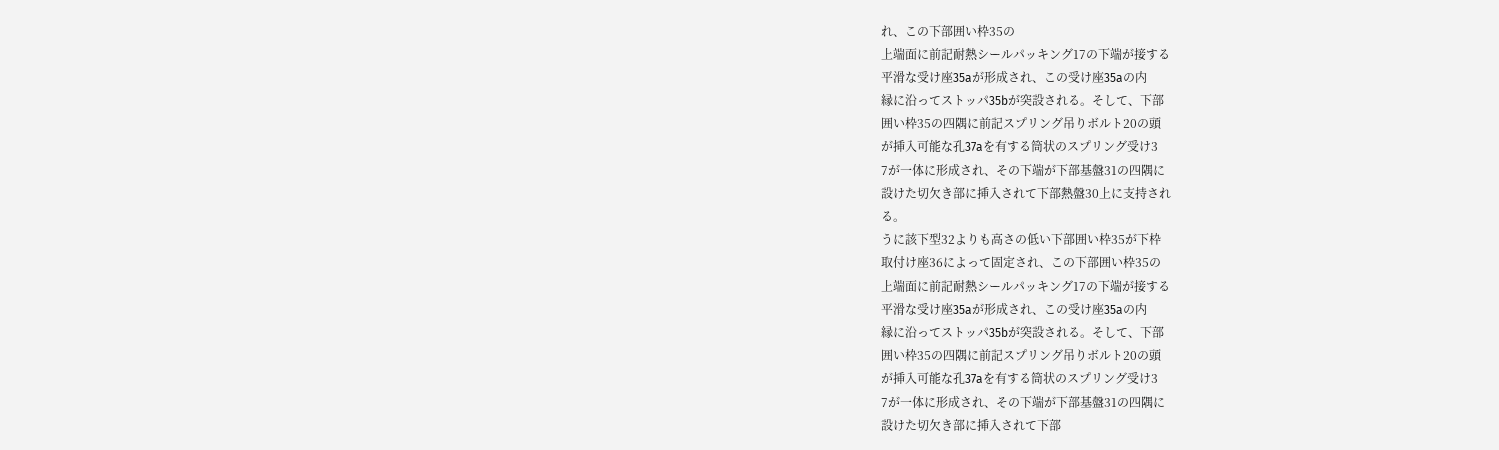れ、この下部囲い枠35の
上端面に前記耐熱シールパッキング17の下端が接する
平滑な受け座35aが形成され、この受け座35aの内
縁に沿ってストッパ35bが突設される。そして、下部
囲い枠35の四隅に前記スプリング吊りボルト20の頭
が挿入可能な孔37aを有する筒状のスプリング受け3
7が一体に形成され、その下端が下部基盤31の四隅に
設けた切欠き部に挿入されて下部熱盤30上に支持され
る。
うに該下型32よりも高さの低い下部囲い枠35が下枠
取付け座36によって固定され、この下部囲い枠35の
上端面に前記耐熱シールパッキング17の下端が接する
平滑な受け座35aが形成され、この受け座35aの内
縁に沿ってストッパ35bが突設される。そして、下部
囲い枠35の四隅に前記スプリング吊りボルト20の頭
が挿入可能な孔37aを有する筒状のスプリング受け3
7が一体に形成され、その下端が下部基盤31の四隅に
設けた切欠き部に挿入されて下部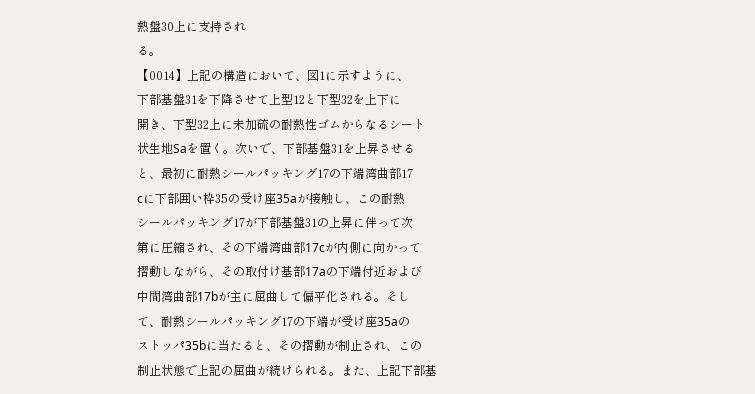熱盤30上に支持され
る。
【0014】上記の構造において、図1に示すように、
下部基盤31を下降させて上型12と下型32を上下に
開き、下型32上に未加硫の耐熱性ゴムからなるシート
状生地Saを置く。次いで、下部基盤31を上昇させる
と、最初に耐熱シールパッキング17の下端湾曲部17
cに下部囲い枠35の受け座35aが接触し、この耐熱
シールパッキング17が下部基盤31の上昇に伴って次
第に圧縮され、その下端湾曲部17cが内側に向かって
摺動しながら、その取付け基部17aの下端付近および
中間湾曲部17bが主に屈曲して偏平化される。そし
て、耐熱シールパッキング17の下端が受け座35aの
ストッパ35bに当たると、その摺動が制止され、この
制止状態で上記の屈曲が続けられる。また、上記下部基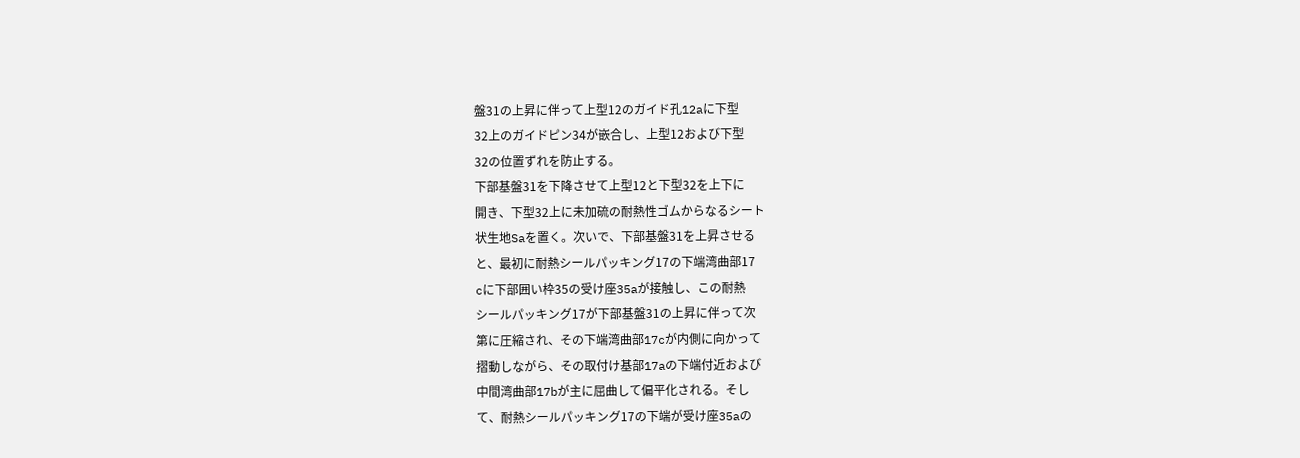盤31の上昇に伴って上型12のガイド孔12aに下型
32上のガイドピン34が嵌合し、上型12および下型
32の位置ずれを防止する。
下部基盤31を下降させて上型12と下型32を上下に
開き、下型32上に未加硫の耐熱性ゴムからなるシート
状生地Saを置く。次いで、下部基盤31を上昇させる
と、最初に耐熱シールパッキング17の下端湾曲部17
cに下部囲い枠35の受け座35aが接触し、この耐熱
シールパッキング17が下部基盤31の上昇に伴って次
第に圧縮され、その下端湾曲部17cが内側に向かって
摺動しながら、その取付け基部17aの下端付近および
中間湾曲部17bが主に屈曲して偏平化される。そし
て、耐熱シールパッキング17の下端が受け座35aの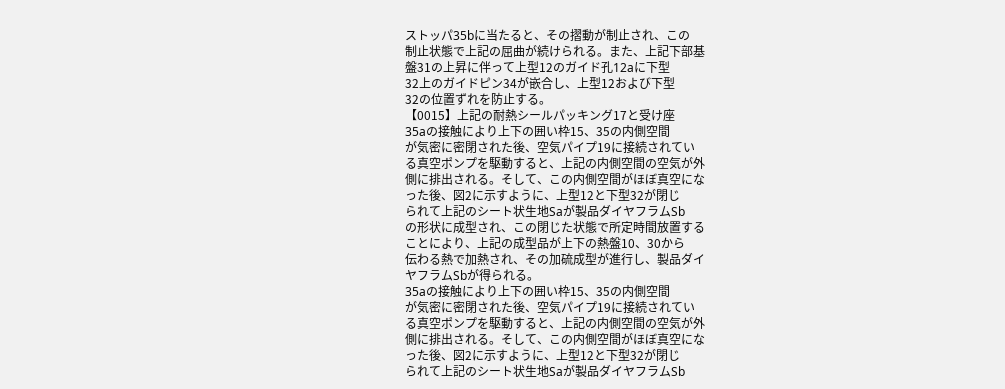ストッパ35bに当たると、その摺動が制止され、この
制止状態で上記の屈曲が続けられる。また、上記下部基
盤31の上昇に伴って上型12のガイド孔12aに下型
32上のガイドピン34が嵌合し、上型12および下型
32の位置ずれを防止する。
【0015】上記の耐熱シールパッキング17と受け座
35aの接触により上下の囲い枠15、35の内側空間
が気密に密閉された後、空気パイプ19に接続されてい
る真空ポンプを駆動すると、上記の内側空間の空気が外
側に排出される。そして、この内側空間がほぼ真空にな
った後、図2に示すように、上型12と下型32が閉じ
られて上記のシート状生地Saが製品ダイヤフラムSb
の形状に成型され、この閉じた状態で所定時間放置する
ことにより、上記の成型品が上下の熱盤10、30から
伝わる熱で加熱され、その加硫成型が進行し、製品ダイ
ヤフラムSbが得られる。
35aの接触により上下の囲い枠15、35の内側空間
が気密に密閉された後、空気パイプ19に接続されてい
る真空ポンプを駆動すると、上記の内側空間の空気が外
側に排出される。そして、この内側空間がほぼ真空にな
った後、図2に示すように、上型12と下型32が閉じ
られて上記のシート状生地Saが製品ダイヤフラムSb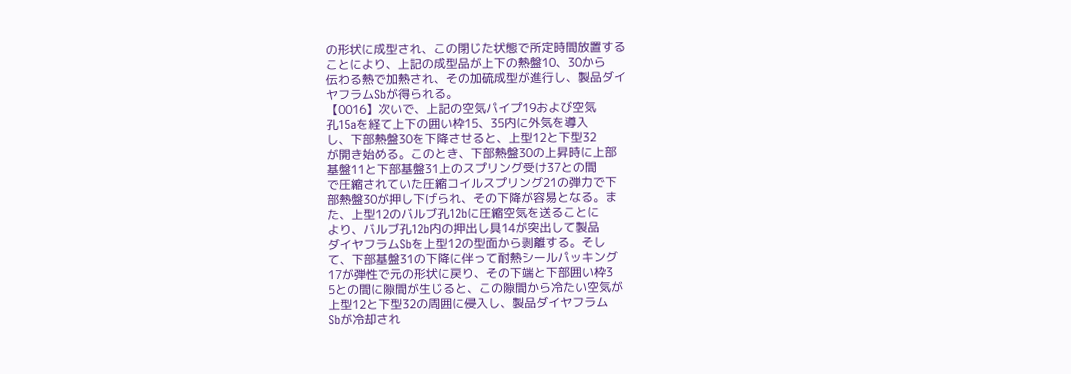の形状に成型され、この閉じた状態で所定時間放置する
ことにより、上記の成型品が上下の熱盤10、30から
伝わる熱で加熱され、その加硫成型が進行し、製品ダイ
ヤフラムSbが得られる。
【0016】次いで、上記の空気パイプ19および空気
孔15aを経て上下の囲い枠15、35内に外気を導入
し、下部熱盤30を下降させると、上型12と下型32
が開き始める。このとき、下部熱盤30の上昇時に上部
基盤11と下部基盤31上のスプリング受け37との間
で圧縮されていた圧縮コイルスプリング21の弾力で下
部熱盤30が押し下げられ、その下降が容易となる。ま
た、上型12のバルブ孔12bに圧縮空気を送ることに
より、バルブ孔12b内の押出し具14が突出して製品
ダイヤフラムSbを上型12の型面から剥離する。そし
て、下部基盤31の下降に伴って耐熱シールパッキング
17が弾性で元の形状に戻り、その下端と下部囲い枠3
5との間に隙間が生じると、この隙間から冷たい空気が
上型12と下型32の周囲に侵入し、製品ダイヤフラム
Sbが冷却され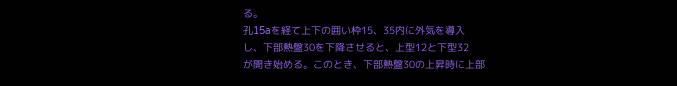る。
孔15aを経て上下の囲い枠15、35内に外気を導入
し、下部熱盤30を下降させると、上型12と下型32
が開き始める。このとき、下部熱盤30の上昇時に上部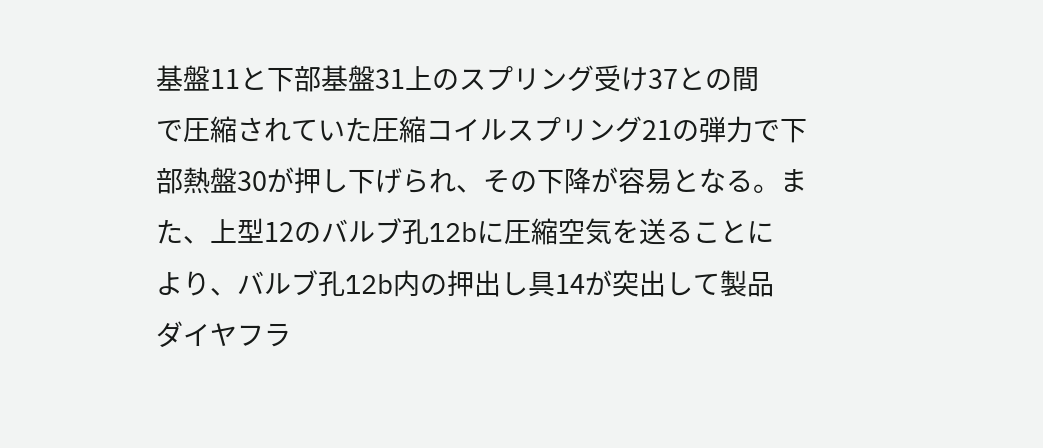基盤11と下部基盤31上のスプリング受け37との間
で圧縮されていた圧縮コイルスプリング21の弾力で下
部熱盤30が押し下げられ、その下降が容易となる。ま
た、上型12のバルブ孔12bに圧縮空気を送ることに
より、バルブ孔12b内の押出し具14が突出して製品
ダイヤフラ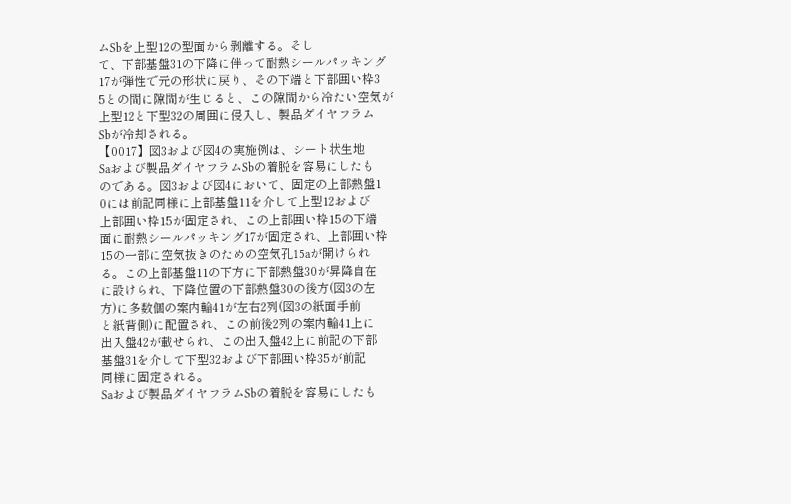ムSbを上型12の型面から剥離する。そし
て、下部基盤31の下降に伴って耐熱シールパッキング
17が弾性で元の形状に戻り、その下端と下部囲い枠3
5との間に隙間が生じると、この隙間から冷たい空気が
上型12と下型32の周囲に侵入し、製品ダイヤフラム
Sbが冷却される。
【0017】図3および図4の実施例は、シート状生地
Saおよび製品ダイヤフラムSbの着脱を容易にしたも
のである。図3および図4において、固定の上部熱盤1
0には前記同様に上部基盤11を介して上型12および
上部囲い枠15が固定され、この上部囲い枠15の下端
面に耐熱シールパッキング17が固定され、上部囲い枠
15の一部に空気抜きのための空気孔15aが開けられ
る。この上部基盤11の下方に下部熱盤30が昇降自在
に設けられ、下降位置の下部熱盤30の後方(図3の左
方)に多数個の案内輪41が左右2列(図3の紙面手前
と紙背側)に配置され、この前後2列の案内輪41上に
出入盤42が載せられ、この出入盤42上に前記の下部
基盤31を介して下型32および下部囲い枠35が前記
同様に固定される。
Saおよび製品ダイヤフラムSbの着脱を容易にしたも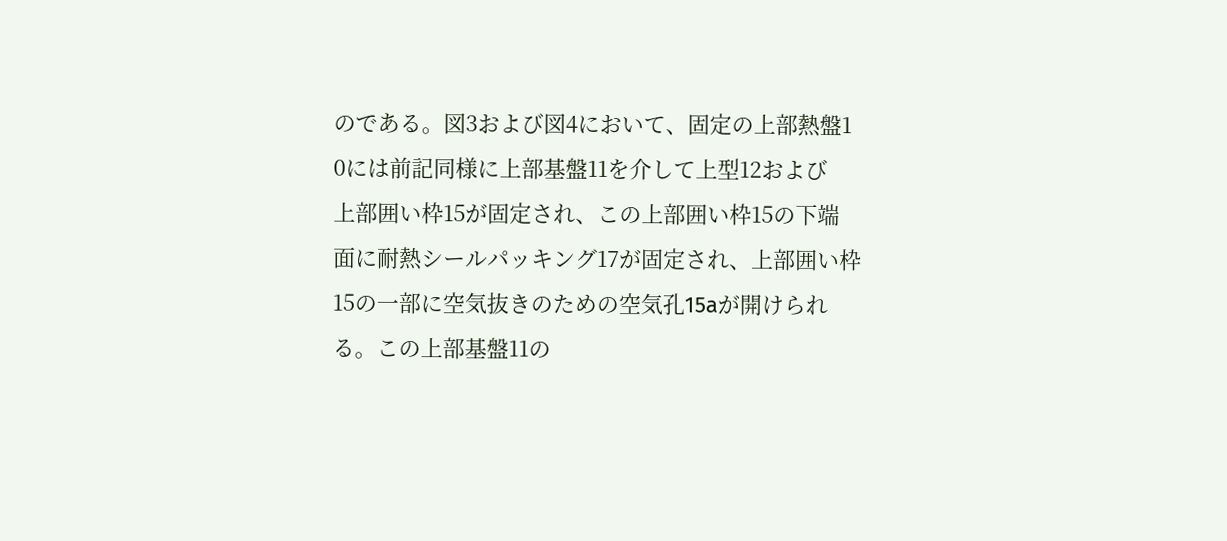のである。図3および図4において、固定の上部熱盤1
0には前記同様に上部基盤11を介して上型12および
上部囲い枠15が固定され、この上部囲い枠15の下端
面に耐熱シールパッキング17が固定され、上部囲い枠
15の一部に空気抜きのための空気孔15aが開けられ
る。この上部基盤11の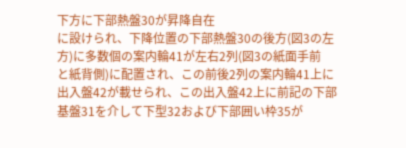下方に下部熱盤30が昇降自在
に設けられ、下降位置の下部熱盤30の後方(図3の左
方)に多数個の案内輪41が左右2列(図3の紙面手前
と紙背側)に配置され、この前後2列の案内輪41上に
出入盤42が載せられ、この出入盤42上に前記の下部
基盤31を介して下型32および下部囲い枠35が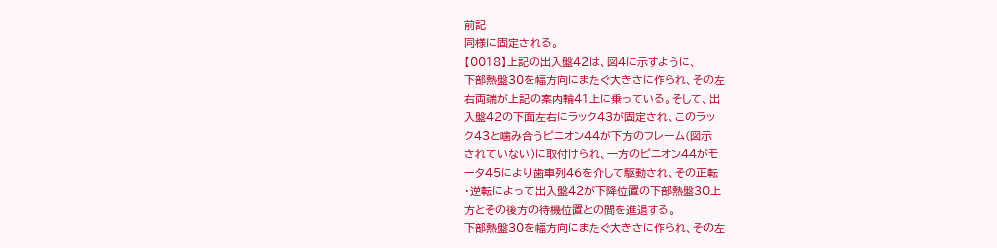前記
同様に固定される。
【0018】上記の出入盤42は、図4に示すように、
下部熱盤30を幅方向にまたぐ大きさに作られ、その左
右両端が上記の案内輪41上に乗っている。そして、出
入盤42の下面左右にラック43が固定され、このラッ
ク43と噛み合うピニオン44が下方のフレーム(図示
されていない)に取付けられ、一方のピニオン44がモ
ータ45により歯車列46を介して駆動され、その正転
・逆転によって出入盤42が下降位置の下部熱盤30上
方とその後方の待機位置との間を進退する。
下部熱盤30を幅方向にまたぐ大きさに作られ、その左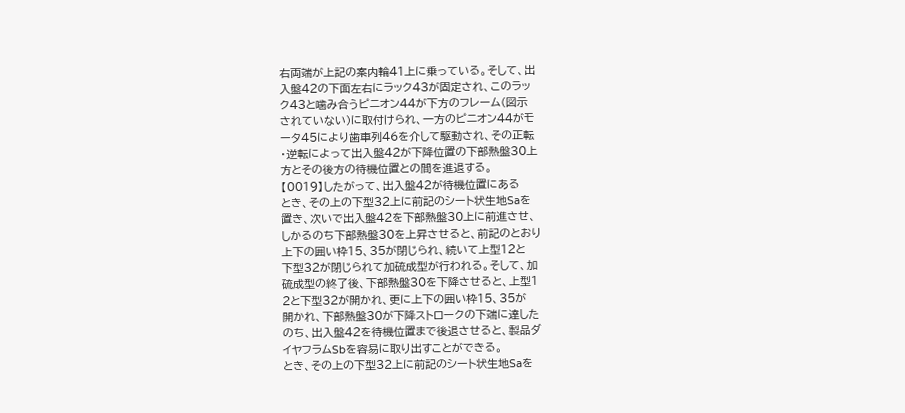右両端が上記の案内輪41上に乗っている。そして、出
入盤42の下面左右にラック43が固定され、このラッ
ク43と噛み合うピニオン44が下方のフレーム(図示
されていない)に取付けられ、一方のピニオン44がモ
ータ45により歯車列46を介して駆動され、その正転
・逆転によって出入盤42が下降位置の下部熱盤30上
方とその後方の待機位置との間を進退する。
【0019】したがって、出入盤42が待機位置にある
とき、その上の下型32上に前記のシート状生地Saを
置き、次いで出入盤42を下部熱盤30上に前進させ、
しかるのち下部熱盤30を上昇させると、前記のとおり
上下の囲い枠15、35が閉じられ、続いて上型12と
下型32が閉じられて加硫成型が行われる。そして、加
硫成型の終了後、下部熱盤30を下降させると、上型1
2と下型32が開かれ、更に上下の囲い枠15、35が
開かれ、下部熱盤30が下降ストロークの下端に達した
のち、出入盤42を待機位置まで後退させると、製品ダ
イヤフラムSbを容易に取り出すことができる。
とき、その上の下型32上に前記のシート状生地Saを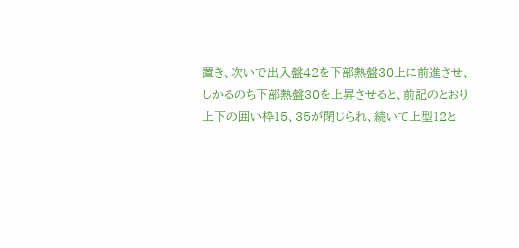置き、次いで出入盤42を下部熱盤30上に前進させ、
しかるのち下部熱盤30を上昇させると、前記のとおり
上下の囲い枠15、35が閉じられ、続いて上型12と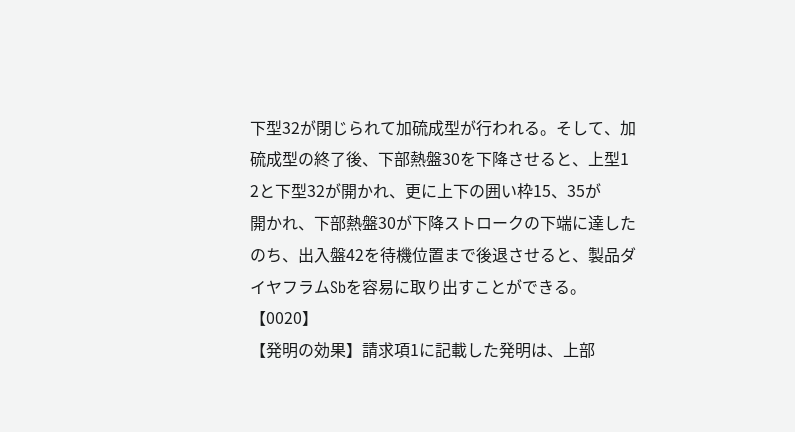下型32が閉じられて加硫成型が行われる。そして、加
硫成型の終了後、下部熱盤30を下降させると、上型1
2と下型32が開かれ、更に上下の囲い枠15、35が
開かれ、下部熱盤30が下降ストロークの下端に達した
のち、出入盤42を待機位置まで後退させると、製品ダ
イヤフラムSbを容易に取り出すことができる。
【0020】
【発明の効果】請求項1に記載した発明は、上部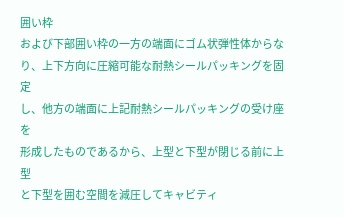囲い枠
および下部囲い枠の一方の端面にゴム状弾性体からな
り、上下方向に圧縮可能な耐熱シールパッキングを固定
し、他方の端面に上記耐熱シールパッキングの受け座を
形成したものであるから、上型と下型が閉じる前に上型
と下型を囲む空間を減圧してキャビティ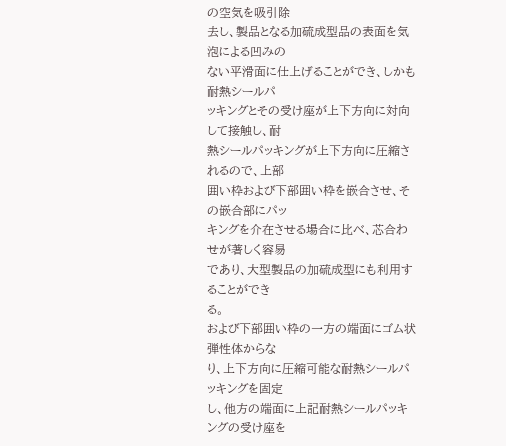の空気を吸引除
去し、製品となる加硫成型品の表面を気泡による凹みの
ない平滑面に仕上げることができ、しかも耐熱シールパ
ッキングとその受け座が上下方向に対向して接触し、耐
熱シールパッキングが上下方向に圧縮されるので、上部
囲い枠および下部囲い枠を嵌合させ、その嵌合部にパッ
キングを介在させる場合に比べ、芯合わせが著しく容易
であり、大型製品の加硫成型にも利用することができ
る。
および下部囲い枠の一方の端面にゴム状弾性体からな
り、上下方向に圧縮可能な耐熱シールパッキングを固定
し、他方の端面に上記耐熱シールパッキングの受け座を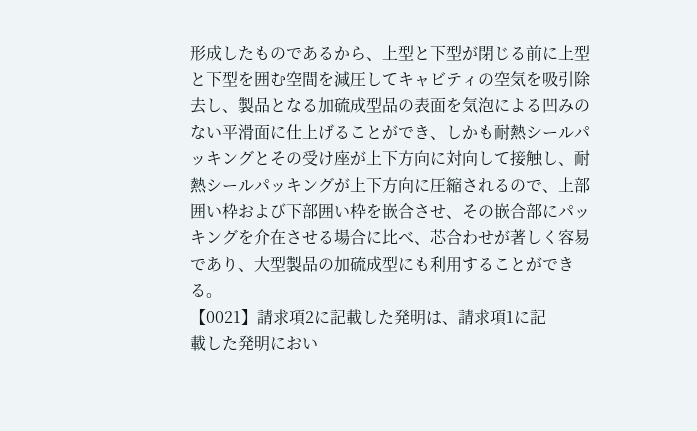形成したものであるから、上型と下型が閉じる前に上型
と下型を囲む空間を減圧してキャビティの空気を吸引除
去し、製品となる加硫成型品の表面を気泡による凹みの
ない平滑面に仕上げることができ、しかも耐熱シールパ
ッキングとその受け座が上下方向に対向して接触し、耐
熱シールパッキングが上下方向に圧縮されるので、上部
囲い枠および下部囲い枠を嵌合させ、その嵌合部にパッ
キングを介在させる場合に比べ、芯合わせが著しく容易
であり、大型製品の加硫成型にも利用することができ
る。
【0021】請求項2に記載した発明は、請求項1に記
載した発明におい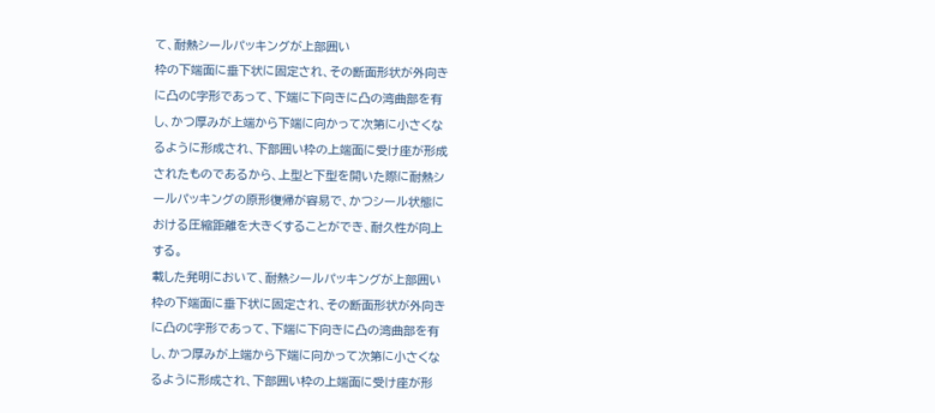て、耐熱シールパッキングが上部囲い
枠の下端面に垂下状に固定され、その断面形状が外向き
に凸のC字形であって、下端に下向きに凸の湾曲部を有
し、かつ厚みが上端から下端に向かって次第に小さくな
るように形成され、下部囲い枠の上端面に受け座が形成
されたものであるから、上型と下型を開いた際に耐熱シ
ールパッキングの原形復帰が容易で、かつシール状態に
おける圧縮距離を大きくすることができ、耐久性が向上
する。
載した発明において、耐熱シールパッキングが上部囲い
枠の下端面に垂下状に固定され、その断面形状が外向き
に凸のC字形であって、下端に下向きに凸の湾曲部を有
し、かつ厚みが上端から下端に向かって次第に小さくな
るように形成され、下部囲い枠の上端面に受け座が形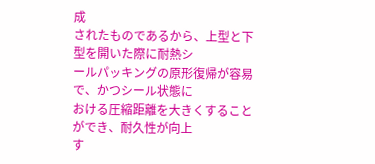成
されたものであるから、上型と下型を開いた際に耐熱シ
ールパッキングの原形復帰が容易で、かつシール状態に
おける圧縮距離を大きくすることができ、耐久性が向上
す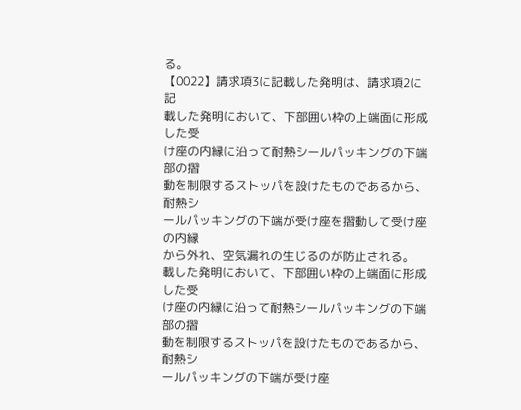る。
【0022】請求項3に記載した発明は、請求項2に記
載した発明において、下部囲い枠の上端面に形成した受
け座の内縁に沿って耐熱シールパッキングの下端部の摺
動を制限するストッパを設けたものであるから、耐熱シ
ールパッキングの下端が受け座を摺動して受け座の内縁
から外れ、空気漏れの生じるのが防止される。
載した発明において、下部囲い枠の上端面に形成した受
け座の内縁に沿って耐熱シールパッキングの下端部の摺
動を制限するストッパを設けたものであるから、耐熱シ
ールパッキングの下端が受け座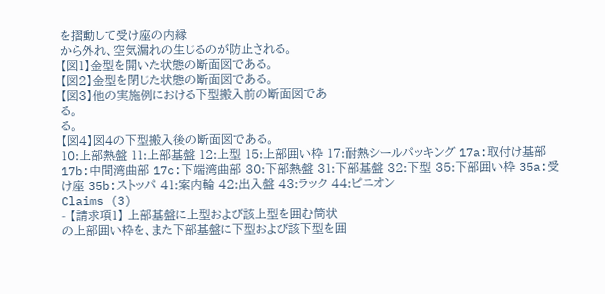を摺動して受け座の内縁
から外れ、空気漏れの生じるのが防止される。
【図1】金型を開いた状態の断面図である。
【図2】金型を閉じた状態の断面図である。
【図3】他の実施例における下型搬入前の断面図であ
る。
る。
【図4】図4の下型搬入後の断面図である。
10:上部熱盤 11:上部基盤 12:上型 15:上部囲い枠 17:耐熱シールパッキング 17a:取付け基部 17b:中間湾曲部 17c:下端湾曲部 30:下部熱盤 31:下部基盤 32:下型 35:下部囲い枠 35a:受け座 35b:ストッパ 41:案内輪 42:出入盤 43:ラック 44:ピニオン
Claims (3)
- 【請求項1】 上部基盤に上型および該上型を囲む筒状
の上部囲い枠を、また下部基盤に下型および該下型を囲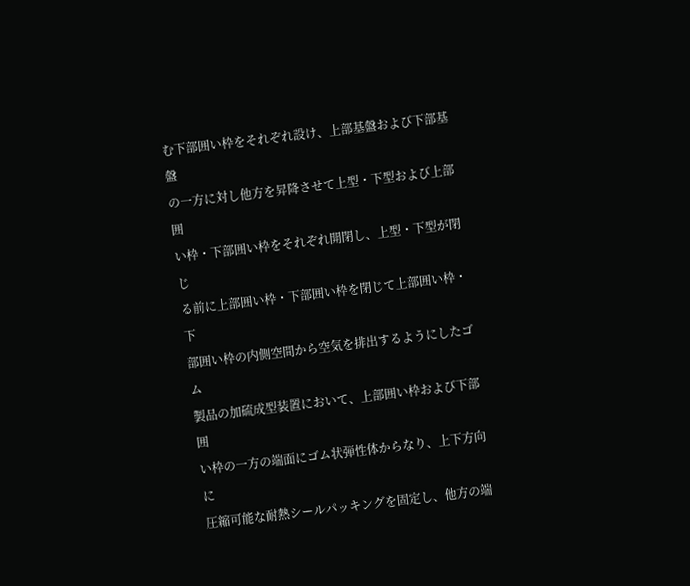む下部囲い枠をそれぞれ設け、上部基盤および下部基盤
の一方に対し他方を昇降させて上型・下型および上部囲
い枠・下部囲い枠をそれぞれ開閉し、上型・下型が閉じ
る前に上部囲い枠・下部囲い枠を閉じて上部囲い枠・下
部囲い枠の内側空間から空気を排出するようにしたゴム
製品の加硫成型装置において、上部囲い枠および下部囲
い枠の一方の端面にゴム状弾性体からなり、上下方向に
圧縮可能な耐熱シールパッキングを固定し、他方の端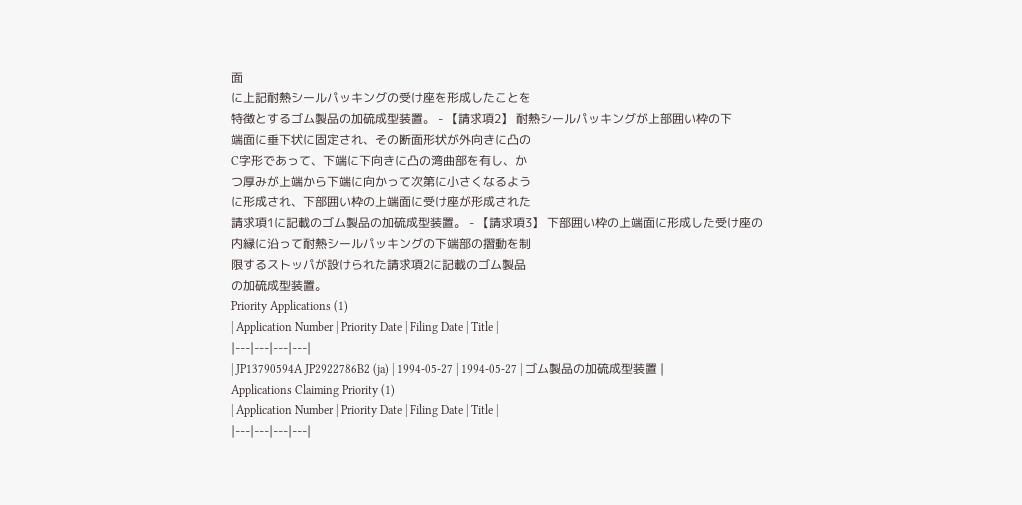面
に上記耐熱シールパッキングの受け座を形成したことを
特徴とするゴム製品の加硫成型装置。 - 【請求項2】 耐熱シールパッキングが上部囲い枠の下
端面に垂下状に固定され、その断面形状が外向きに凸の
C字形であって、下端に下向きに凸の湾曲部を有し、か
つ厚みが上端から下端に向かって次第に小さくなるよう
に形成され、下部囲い枠の上端面に受け座が形成された
請求項1に記載のゴム製品の加硫成型装置。 - 【請求項3】 下部囲い枠の上端面に形成した受け座の
内縁に沿って耐熱シールパッキングの下端部の摺動を制
限するストッパが設けられた請求項2に記載のゴム製品
の加硫成型装置。
Priority Applications (1)
| Application Number | Priority Date | Filing Date | Title |
|---|---|---|---|
| JP13790594A JP2922786B2 (ja) | 1994-05-27 | 1994-05-27 | ゴム製品の加硫成型装置 |
Applications Claiming Priority (1)
| Application Number | Priority Date | Filing Date | Title |
|---|---|---|---|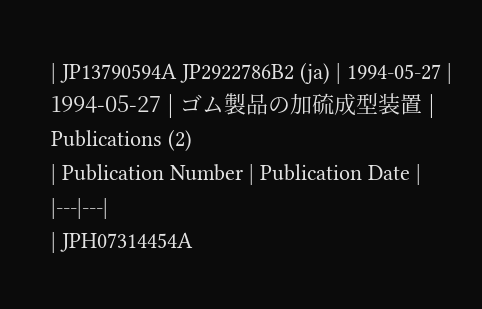| JP13790594A JP2922786B2 (ja) | 1994-05-27 | 1994-05-27 | ゴム製品の加硫成型装置 |
Publications (2)
| Publication Number | Publication Date |
|---|---|
| JPH07314454A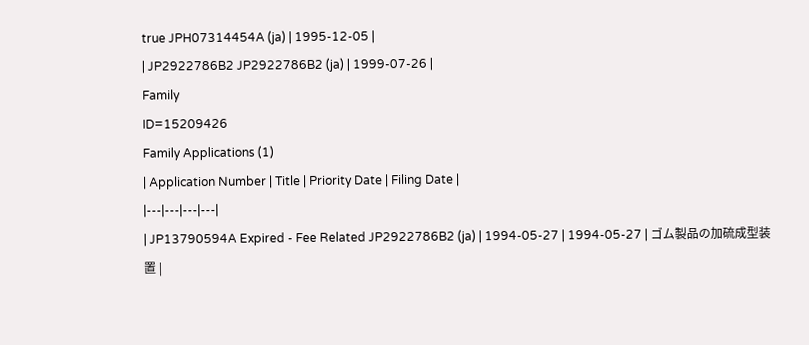true JPH07314454A (ja) | 1995-12-05 |
| JP2922786B2 JP2922786B2 (ja) | 1999-07-26 |
Family
ID=15209426
Family Applications (1)
| Application Number | Title | Priority Date | Filing Date |
|---|---|---|---|
| JP13790594A Expired - Fee Related JP2922786B2 (ja) | 1994-05-27 | 1994-05-27 | ゴム製品の加硫成型装置 |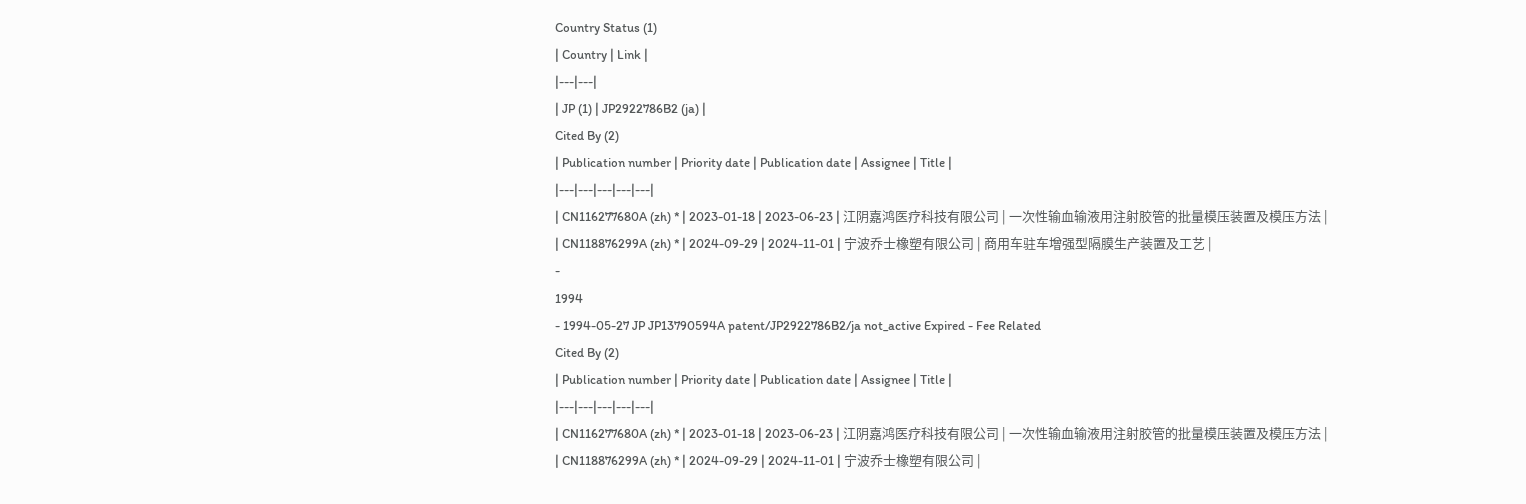Country Status (1)
| Country | Link |
|---|---|
| JP (1) | JP2922786B2 (ja) |
Cited By (2)
| Publication number | Priority date | Publication date | Assignee | Title |
|---|---|---|---|---|
| CN116277680A (zh) * | 2023-01-18 | 2023-06-23 | 江阴嘉鸿医疗科技有限公司 | 一次性输血输液用注射胶管的批量模压装置及模压方法 |
| CN118876299A (zh) * | 2024-09-29 | 2024-11-01 | 宁波乔士橡塑有限公司 | 商用车驻车增强型隔膜生产装置及工艺 |
-
1994
- 1994-05-27 JP JP13790594A patent/JP2922786B2/ja not_active Expired - Fee Related
Cited By (2)
| Publication number | Priority date | Publication date | Assignee | Title |
|---|---|---|---|---|
| CN116277680A (zh) * | 2023-01-18 | 2023-06-23 | 江阴嘉鸿医疗科技有限公司 | 一次性输血输液用注射胶管的批量模压装置及模压方法 |
| CN118876299A (zh) * | 2024-09-29 | 2024-11-01 | 宁波乔士橡塑有限公司 |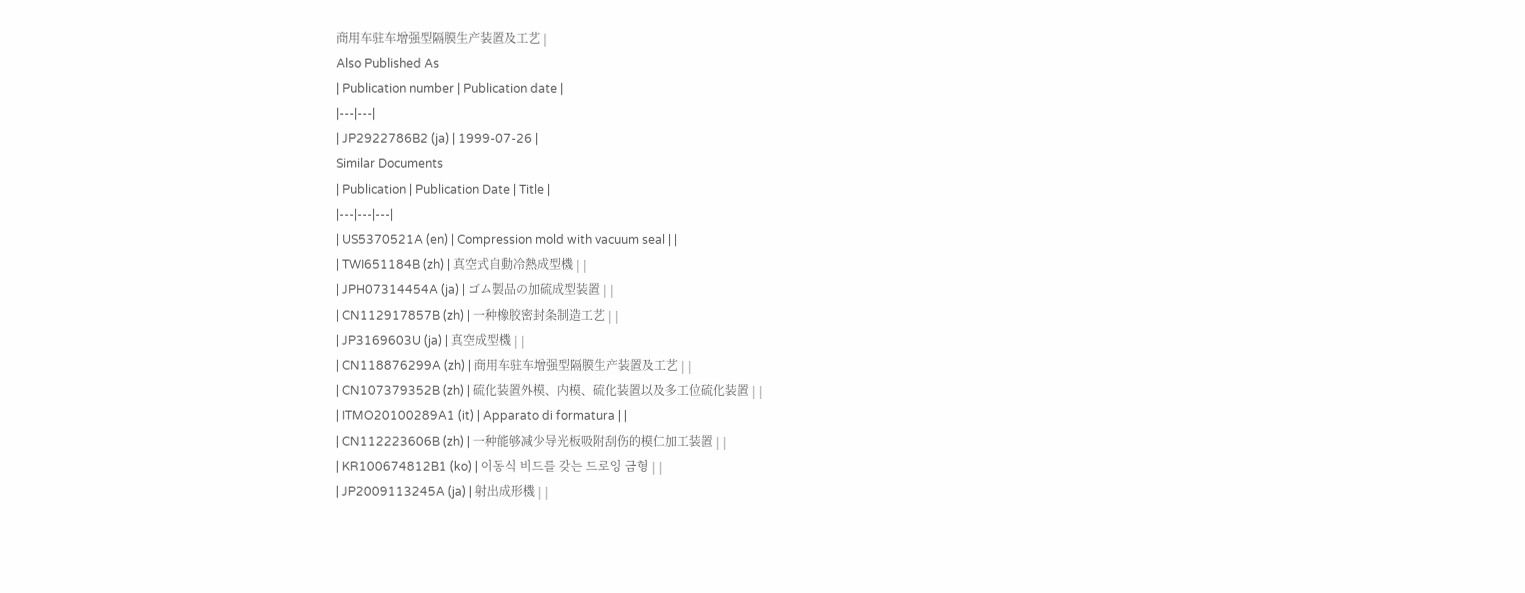商用车驻车增强型隔膜生产装置及工艺 |
Also Published As
| Publication number | Publication date |
|---|---|
| JP2922786B2 (ja) | 1999-07-26 |
Similar Documents
| Publication | Publication Date | Title |
|---|---|---|
| US5370521A (en) | Compression mold with vacuum seal | |
| TWI651184B (zh) | 真空式自動冷熱成型機 | |
| JPH07314454A (ja) | ゴム製品の加硫成型装置 | |
| CN112917857B (zh) | 一种橡胶密封条制造工艺 | |
| JP3169603U (ja) | 真空成型機 | |
| CN118876299A (zh) | 商用车驻车增强型隔膜生产装置及工艺 | |
| CN107379352B (zh) | 硫化装置外模、内模、硫化装置以及多工位硫化装置 | |
| ITMO20100289A1 (it) | Apparato di formatura | |
| CN112223606B (zh) | 一种能够减少导光板吸附刮伤的模仁加工装置 | |
| KR100674812B1 (ko) | 이동식 비드를 갖는 드로잉 금형 | |
| JP2009113245A (ja) | 射出成形機 | |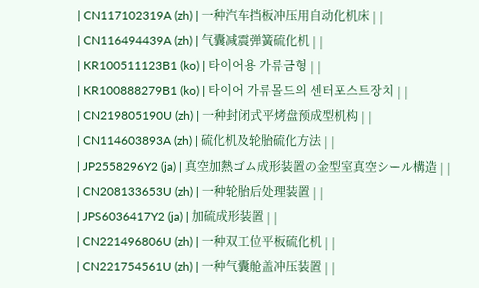| CN117102319A (zh) | 一种汽车挡板冲压用自动化机床 | |
| CN116494439A (zh) | 气囊减震弹簧硫化机 | |
| KR100511123B1 (ko) | 타이어용 가류금형 | |
| KR100888279B1 (ko) | 타이어 가류몰드의 센터포스트장치 | |
| CN219805190U (zh) | 一种封闭式平烤盘预成型机构 | |
| CN114603893A (zh) | 硫化机及轮胎硫化方法 | |
| JP2558296Y2 (ja) | 真空加熱ゴム成形装置の金型室真空シール構造 | |
| CN208133653U (zh) | 一种轮胎后处理装置 | |
| JPS6036417Y2 (ja) | 加硫成形装置 | |
| CN221496806U (zh) | 一种双工位平板硫化机 | |
| CN221754561U (zh) | 一种气囊舱盖冲压装置 | |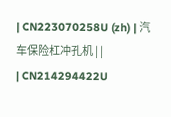| CN223070258U (zh) | 汽车保险杠冲孔机 | |
| CN214294422U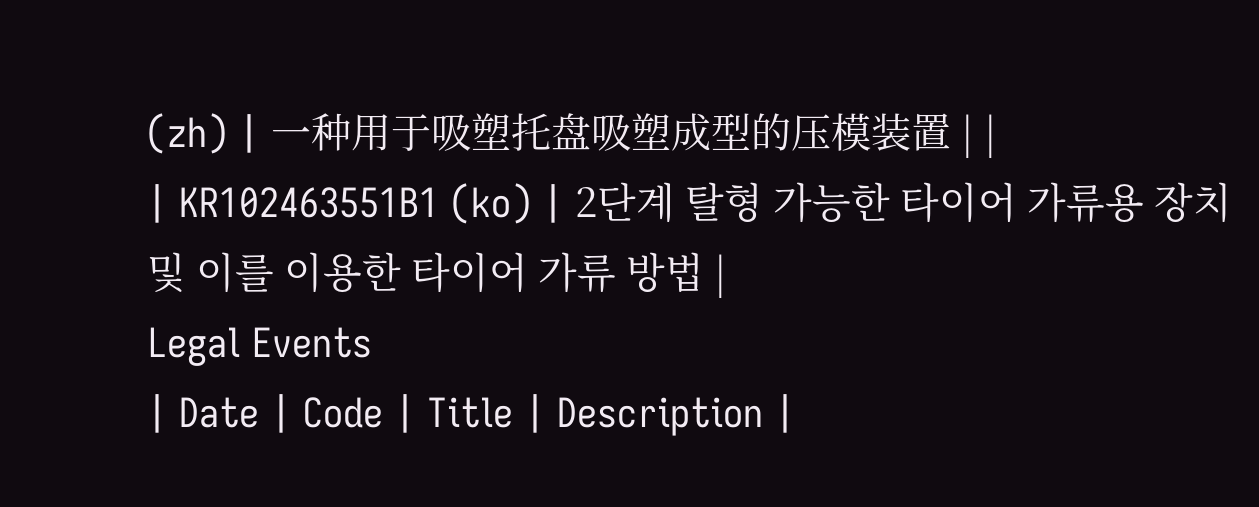(zh) | 一种用于吸塑托盘吸塑成型的压模装置 | |
| KR102463551B1 (ko) | 2단계 탈형 가능한 타이어 가류용 장치 및 이를 이용한 타이어 가류 방법 |
Legal Events
| Date | Code | Title | Description |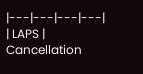|---|---|---|---|
| LAPS | Cancellation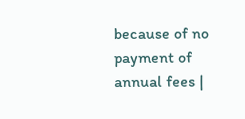because of no payment of annual fees |